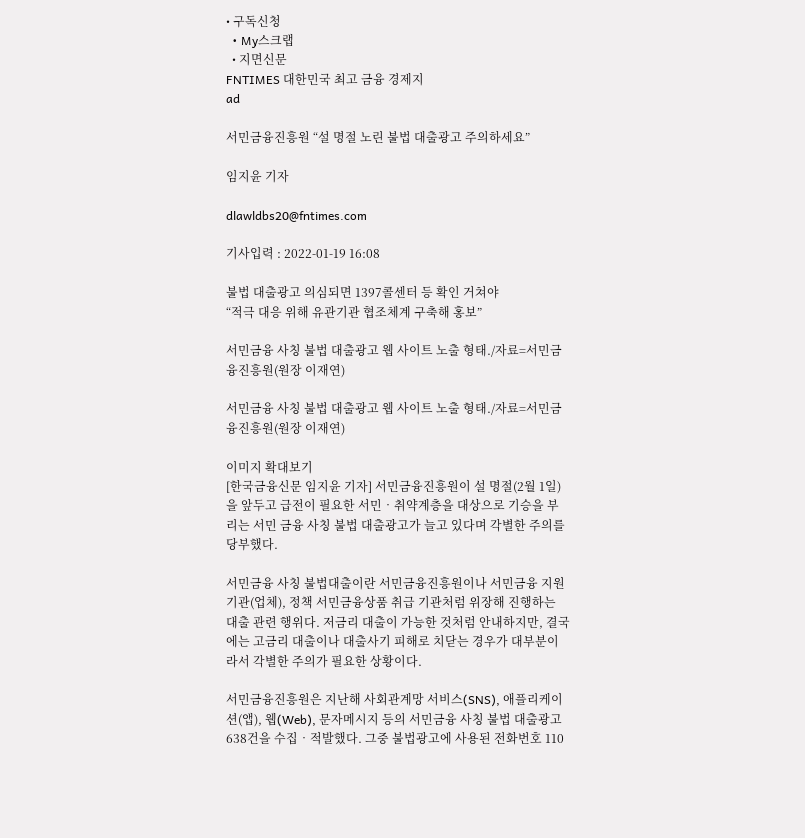• 구독신청
  • My스크랩
  • 지면신문
FNTIMES 대한민국 최고 금융 경제지
ad

서민금융진흥원 “설 명절 노린 불법 대출광고 주의하세요”

임지윤 기자

dlawldbs20@fntimes.com

기사입력 : 2022-01-19 16:08

불법 대출광고 의심되면 1397콜센터 등 확인 거쳐야
“적극 대응 위해 유관기관 협조체계 구축해 홍보”

서민금융 사칭 불법 대출광고 웹 사이트 노출 형태./자료=서민금융진흥원(원장 이재연)

서민금융 사칭 불법 대출광고 웹 사이트 노출 형태./자료=서민금융진흥원(원장 이재연)

이미지 확대보기
[한국금융신문 임지윤 기자] 서민금융진흥원이 설 명절(2월 1일)을 앞두고 급전이 필요한 서민‧취약계층을 대상으로 기승을 부리는 서민 금융 사칭 불법 대출광고가 늘고 있다며 각별한 주의를 당부했다.

서민금융 사칭 불법대출이란 서민금융진흥원이나 서민금융 지원 기관(업체), 정책 서민금융상품 취급 기관처럼 위장해 진행하는 대출 관련 행위다. 저금리 대출이 가능한 것처럼 안내하지만, 결국에는 고금리 대출이나 대출사기 피해로 치닫는 경우가 대부분이라서 각별한 주의가 필요한 상황이다.

서민금융진흥원은 지난해 사회관계망 서비스(SNS), 애플리케이션(앱), 웹(Web), 문자메시지 등의 서민금융 사칭 불법 대출광고 638건을 수집‧적발했다. 그중 불법광고에 사용된 전화번호 110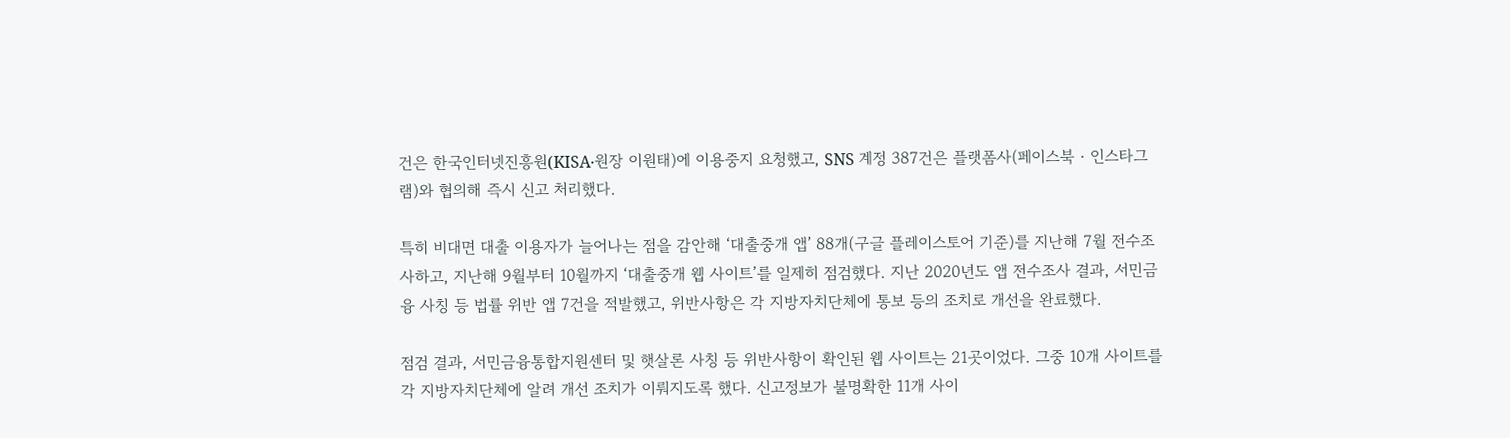건은 한국인터넷진흥원(KISA‧원장 이원태)에 이용중지 요청했고, SNS 계정 387건은 플랫폼사(페이스북‧인스타그램)와 협의해 즉시 신고 처리했다.

특히 비대면 대출 이용자가 늘어나는 점을 감안해 ‘대출중개 앱’ 88개(구글 플레이스토어 기준)를 지난해 7월 전수조사하고, 지난해 9월부터 10월까지 ‘대출중개 웹 사이트’를 일제히 점검했다. 지난 2020년도 앱 전수조사 결과, 서민금융 사칭 등 법률 위반 앱 7건을 적발했고, 위반사항은 각 지방자치단체에 통보 등의 조치로 개선을 완료했다.

점검 결과, 서민금융통합지원센터 및 햇살론 사칭 등 위반사항이 확인된 웹 사이트는 21곳이었다. 그중 10개 사이트를 각 지방자치단체에 알려 개선 조치가 이뤄지도록 했다. 신고정보가 불명확한 11개 사이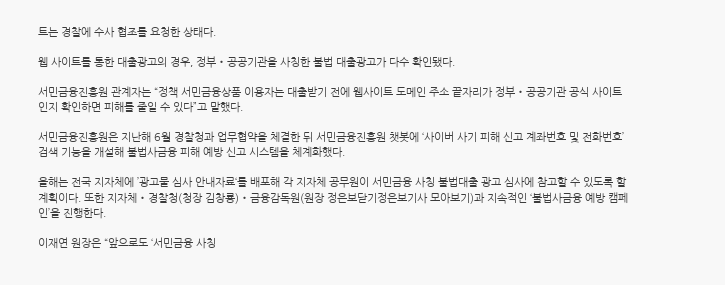트는 경찰에 수사 협조를 요청한 상태다.

웹 사이트를 통한 대출광고의 경우, 정부‧공공기관을 사칭한 불법 대출광고가 다수 확인됐다.

서민금융진흥원 관계자는 “정책 서민금융상품 이용자는 대출받기 전에 웹사이트 도메인 주소 끝자리가 정부‧공공기관 공식 사이트인지 확인하면 피해를 줄일 수 있다”고 말했다.

서민금융진흥원은 지난해 6월 경찰청과 업무협약을 체결한 뒤 서민금융진흥원 챗봇에 ‘사이버 사기 피해 신고 계좌번호 및 전화번호’ 검색 기능을 개설해 불법사금융 피해 예방 신고 시스템을 체계화했다.

올해는 전국 지자체에 ’광고물 심사 안내자료‘를 배포해 각 지자체 공무원이 서민금융 사칭 불법대출 광고 심사에 참고할 수 있도록 할 계획이다. 또한 지자체‧경찰청(청장 김창룡)‧금융감독원(원장 정은보닫기정은보기사 모아보기)과 지속적인 ‘불법사금융 예방 캠페인’을 진행한다.

이재연 원장은 “앞으로도 ‘서민금융 사칭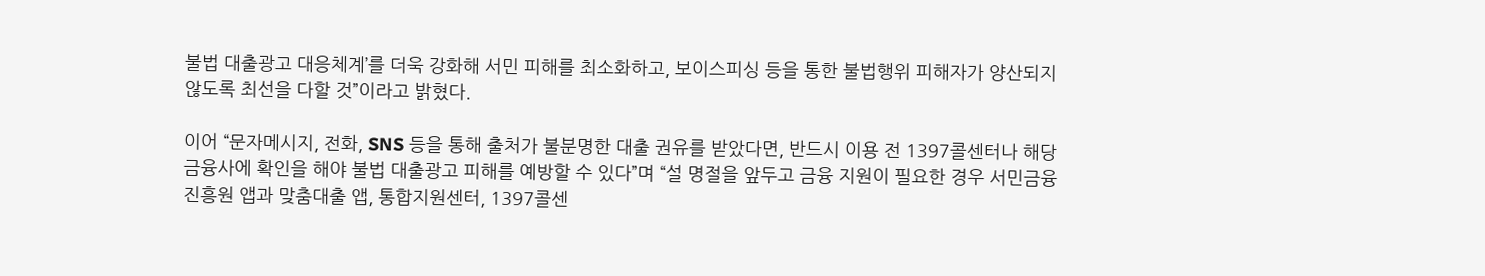불법 대출광고 대응체계’를 더욱 강화해 서민 피해를 최소화하고, 보이스피싱 등을 통한 불법행위 피해자가 양산되지 않도록 최선을 다할 것”이라고 밝혔다.

이어 “문자메시지, 전화, SNS 등을 통해 출처가 불분명한 대출 권유를 받았다면, 반드시 이용 전 1397콜센터나 해당 금융사에 확인을 해야 불법 대출광고 피해를 예방할 수 있다”며 “설 명절을 앞두고 금융 지원이 필요한 경우 서민금융진흥원 앱과 맞춤대출 앱, 통합지원센터, 1397콜센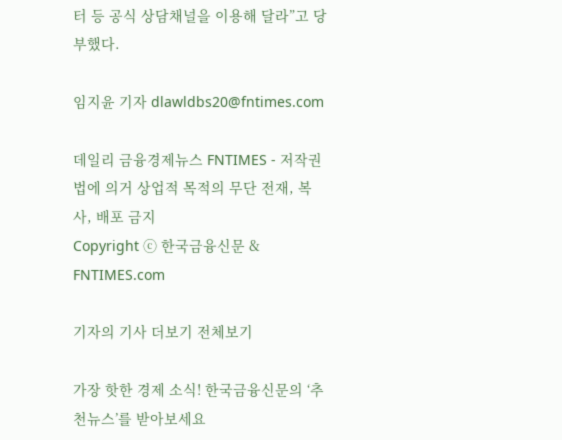터 등 공식 상담채널을 이용해 달라”고 당부했다.

임지윤 기자 dlawldbs20@fntimes.com

데일리 금융경제뉴스 FNTIMES - 저작권법에 의거 상업적 목적의 무단 전재, 복사, 배포 금지
Copyright ⓒ 한국금융신문 & FNTIMES.com

기자의 기사 더보기 전체보기

가장 핫한 경제 소식! 한국금융신문의 ‘추천뉴스’를 받아보세요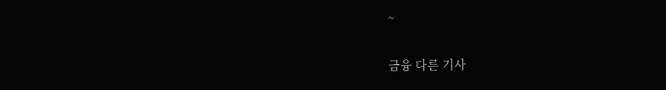~

금융 다른 기사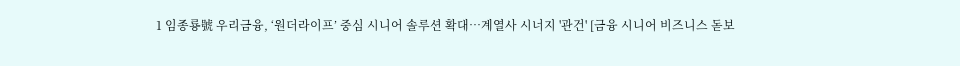1 임종룡號 우리금융, ‘원더라이프’ 중심 시니어 솔루션 확대…계열사 시너지 '관건' [금융 시니어 비즈니스 돋보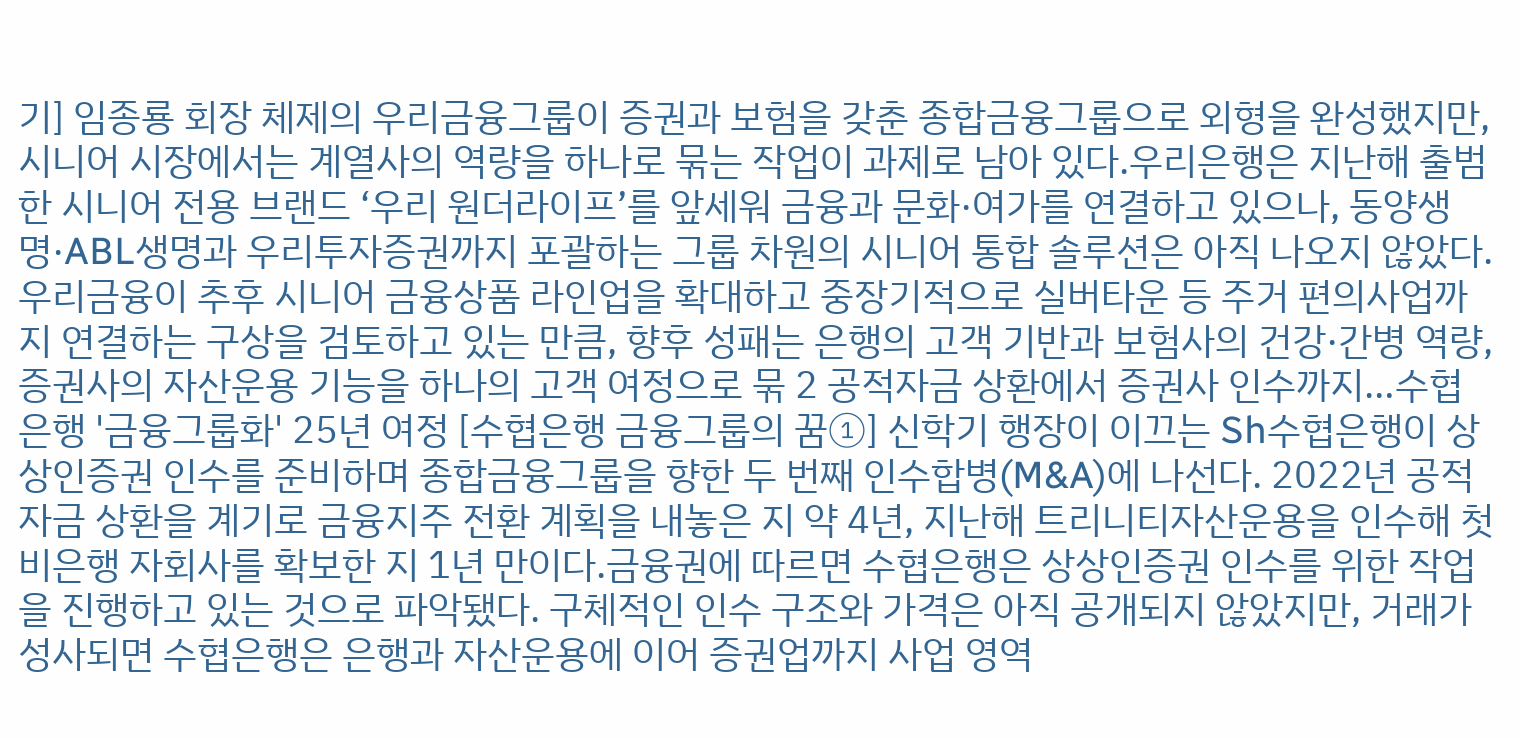기] 임종룡 회장 체제의 우리금융그룹이 증권과 보험을 갖춘 종합금융그룹으로 외형을 완성했지만, 시니어 시장에서는 계열사의 역량을 하나로 묶는 작업이 과제로 남아 있다.우리은행은 지난해 출범한 시니어 전용 브랜드 ‘우리 원더라이프’를 앞세워 금융과 문화·여가를 연결하고 있으나, 동양생명·ABL생명과 우리투자증권까지 포괄하는 그룹 차원의 시니어 통합 솔루션은 아직 나오지 않았다.우리금융이 추후 시니어 금융상품 라인업을 확대하고 중장기적으로 실버타운 등 주거 편의사업까지 연결하는 구상을 검토하고 있는 만큼, 향후 성패는 은행의 고객 기반과 보험사의 건강·간병 역량, 증권사의 자산운용 기능을 하나의 고객 여정으로 묶 2 공적자금 상환에서 증권사 인수까지…수협은행 '금융그룹화' 25년 여정 [수협은행 금융그룹의 꿈①] 신학기 행장이 이끄는 Sh수협은행이 상상인증권 인수를 준비하며 종합금융그룹을 향한 두 번째 인수합병(M&A)에 나선다. 2022년 공적자금 상환을 계기로 금융지주 전환 계획을 내놓은 지 약 4년, 지난해 트리니티자산운용을 인수해 첫 비은행 자회사를 확보한 지 1년 만이다.금융권에 따르면 수협은행은 상상인증권 인수를 위한 작업을 진행하고 있는 것으로 파악됐다. 구체적인 인수 구조와 가격은 아직 공개되지 않았지만, 거래가 성사되면 수협은행은 은행과 자산운용에 이어 증권업까지 사업 영역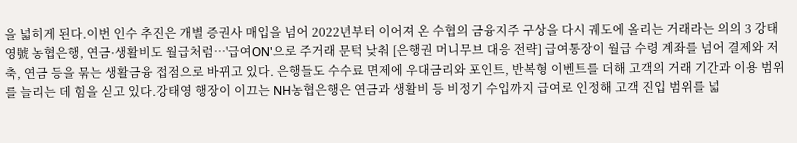을 넓히게 된다.이번 인수 추진은 개별 증권사 매입을 넘어 2022년부터 이어져 온 수협의 금융지주 구상을 다시 궤도에 올리는 거래라는 의의 3 강태영號 농협은행, 연금·생활비도 월급처럼…'급여ON'으로 주거래 문턱 낮춰 [은행권 머니무브 대응 전략] 급여통장이 월급 수령 계좌를 넘어 결제와 저축, 연금 등을 묶는 생활금융 접점으로 바뀌고 있다. 은행들도 수수료 면제에 우대금리와 포인트, 반복형 이벤트를 더해 고객의 거래 기간과 이용 범위를 늘리는 데 힘을 싣고 있다.강태영 행장이 이끄는 NH농협은행은 연금과 생활비 등 비정기 수입까지 급여로 인정해 고객 진입 범위를 넓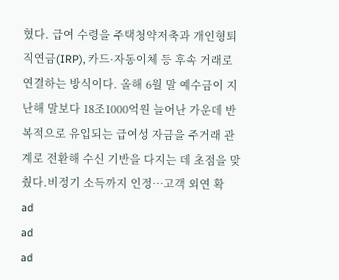혔다. 급여 수령을 주택청약저축과 개인형퇴직연금(IRP), 카드·자동이체 등 후속 거래로 연결하는 방식이다. 올해 6월 말 예수금이 지난해 말보다 18조1000억원 늘어난 가운데 반복적으로 유입되는 급여성 자금을 주거래 관계로 전환해 수신 기반을 다지는 데 초점을 맞췄다.비정기 소득까지 인정…고객 외연 확
ad
ad
ad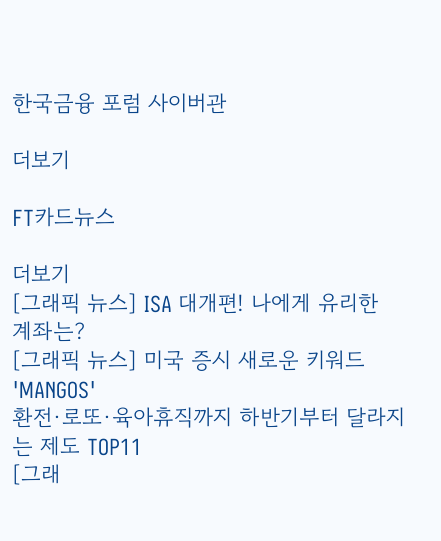한국금융 포럼 사이버관

더보기

FT카드뉴스

더보기
[그래픽 뉴스] ISA 대개편! 나에게 유리한 계좌는?
[그래픽 뉴스] 미국 증시 새로운 키워드 'MANGOS'
환전·로또·육아휴직까지 하반기부터 달라지는 제도 TOP11
[그래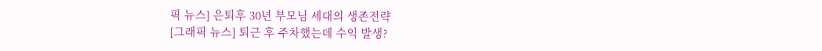픽 뉴스] 은퇴후 30년 부모님 세대의 생존전략
[그래픽 뉴스] 퇴근 후 주차했는데 수익 발생?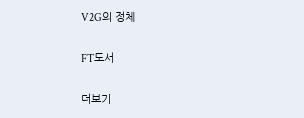V2G의 정체

FT도서

더보기